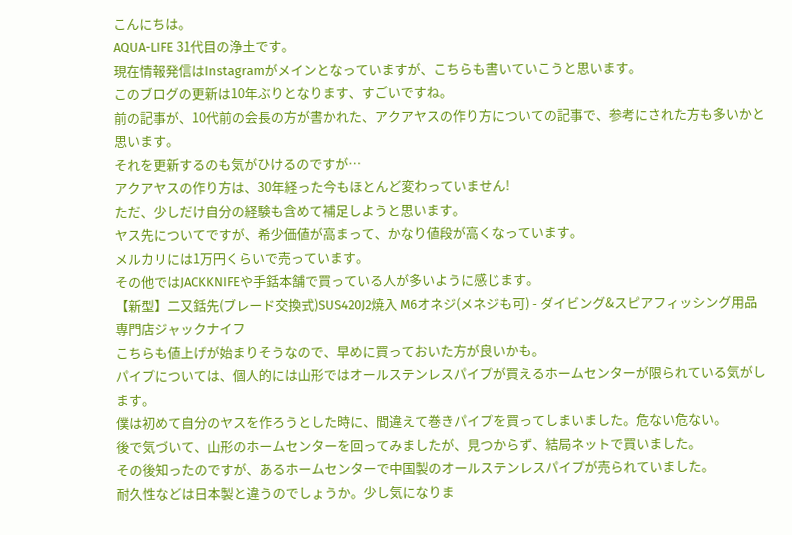こんにちは。
AQUA-LIFE 31代目の浄土です。
現在情報発信はInstagramがメインとなっていますが、こちらも書いていこうと思います。
このブログの更新は10年ぶりとなります、すごいですね。
前の記事が、10代前の会長の方が書かれた、アクアヤスの作り方についての記事で、参考にされた方も多いかと思います。
それを更新するのも気がひけるのですが…
アクアヤスの作り方は、30年経った今もほとんど変わっていません!
ただ、少しだけ自分の経験も含めて補足しようと思います。
ヤス先についてですが、希少価値が高まって、かなり値段が高くなっています。
メルカリには1万円くらいで売っています。
その他ではJACKKNIFEや手銛本舗で買っている人が多いように感じます。
【新型】二又銛先(ブレード交換式)SUS420J2焼入 M6オネジ(メネジも可) - ダイビング&スピアフィッシング用品専門店ジャックナイフ
こちらも値上げが始まりそうなので、早めに買っておいた方が良いかも。
パイプについては、個人的には山形ではオールステンレスパイプが買えるホームセンターが限られている気がします。
僕は初めて自分のヤスを作ろうとした時に、間違えて巻きパイプを買ってしまいました。危ない危ない。
後で気づいて、山形のホームセンターを回ってみましたが、見つからず、結局ネットで買いました。
その後知ったのですが、あるホームセンターで中国製のオールステンレスパイプが売られていました。
耐久性などは日本製と違うのでしょうか。少し気になりま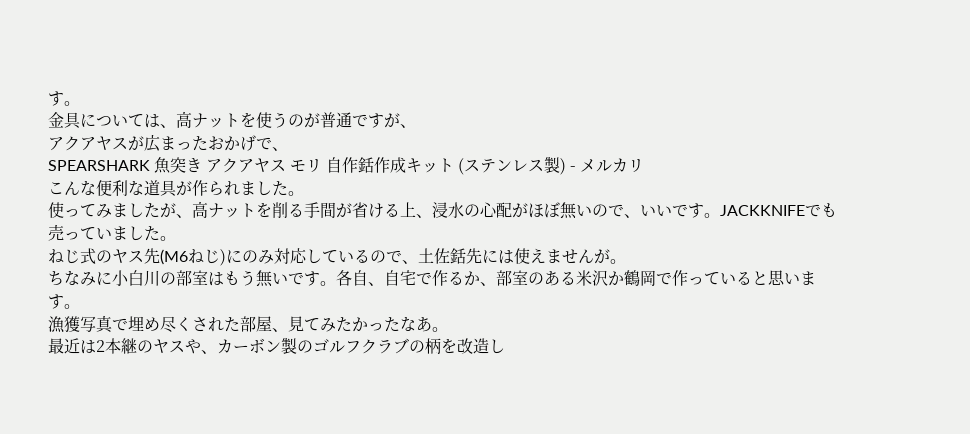す。
金具については、高ナットを使うのが普通ですが、
アクアヤスが広まったおかげで、
SPEARSHARK 魚突き アクアヤス モリ 自作銛作成キット (ステンレス製) - メルカリ
こんな便利な道具が作られました。
使ってみましたが、高ナットを削る手間が省ける上、浸水の心配がほぼ無いので、いいです。JACKKNIFEでも売っていました。
ねじ式のヤス先(M6ねじ)にのみ対応しているので、土佐銛先には使えませんが。
ちなみに小白川の部室はもう無いです。各自、自宅で作るか、部室のある米沢か鶴岡で作っていると思います。
漁獲写真で埋め尽くされた部屋、見てみたかったなあ。
最近は2本継のヤスや、カーボン製のゴルフクラブの柄を改造し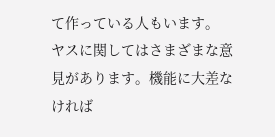て作っている人もいます。
ヤスに関してはさまざまな意見があります。機能に大差なければ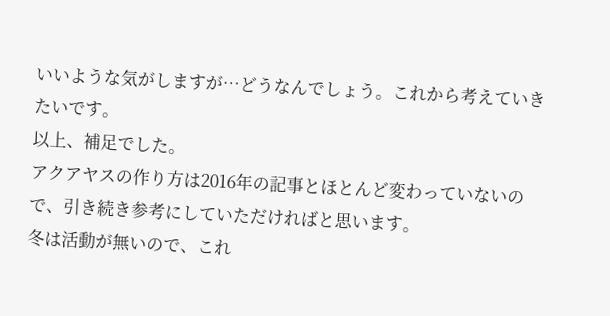いいような気がしますが…どうなんでしょう。これから考えていきたいです。
以上、補足でした。
アクアヤスの作り方は2016年の記事とほとんど変わっていないので、引き続き参考にしていただければと思います。
冬は活動が無いので、これ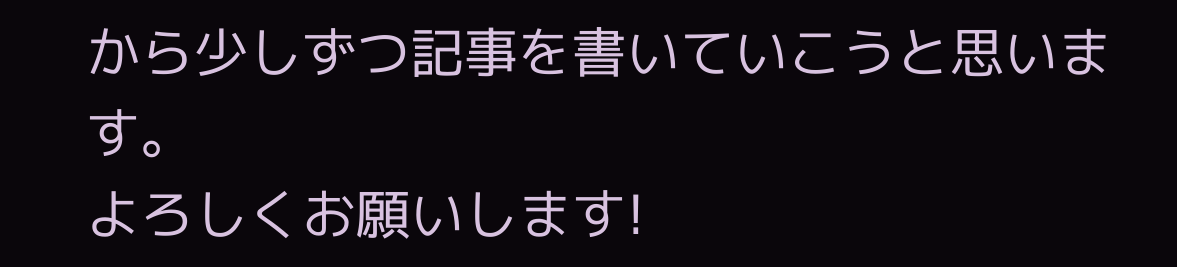から少しずつ記事を書いていこうと思います。
よろしくお願いします!